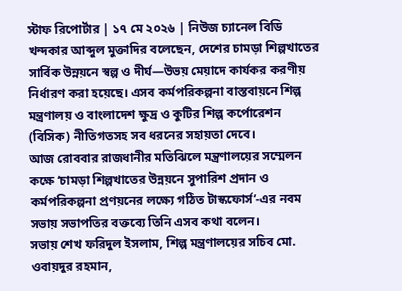স্টাফ রিপোর্টার | ১৭ মে ২০২৬ | নিউজ চ্যানেল বিডি
খন্দকার আব্দুল মুক্তাদির বলেছেন, দেশের চামড়া শিল্পখাতের সার্বিক উন্নয়নে স্বল্প ও দীর্ঘ—উভয় মেয়াদে কার্যকর করণীয় নির্ধারণ করা হয়েছে। এসব কর্মপরিকল্পনা বাস্তবায়নে শিল্প মন্ত্রণালয় ও বাংলাদেশ ক্ষুদ্র ও কুটির শিল্প কর্পোরেশন (বিসিক) নীতিগতসহ সব ধরনের সহায়তা দেবে।
আজ রোববার রাজধানীর মতিঝিলে মন্ত্রণালয়ের সম্মেলন কক্ষে ‘চামড়া শিল্পখাতের উন্নয়নে সুপারিশ প্রদান ও কর্মপরিকল্পনা প্রণয়নের লক্ষ্যে গঠিত টাস্কফোর্স’-এর নবম সভায় সভাপতির বক্তব্যে তিনি এসব কথা বলেন।
সভায় শেখ ফরিদুল ইসলাম, শিল্প মন্ত্রণালয়ের সচিব মো. ওবায়দুর রহমান,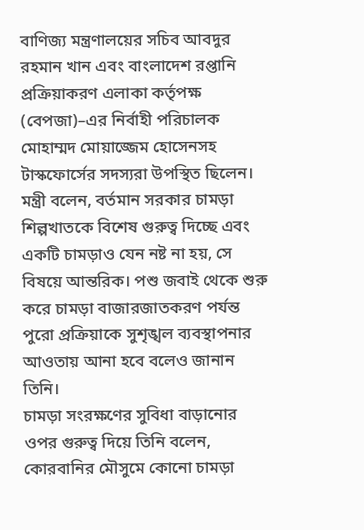বাণিজ্য মন্ত্রণালয়ের সচিব আবদুর রহমান খান এবং বাংলাদেশ রপ্তানি প্রক্রিয়াকরণ এলাকা কর্তৃপক্ষ (বেপজা)–এর নির্বাহী পরিচালক মোহাম্মদ মোয়াজ্জেম হোসেনসহ টাস্কফোর্সের সদস্যরা উপস্থিত ছিলেন।
মন্ত্রী বলেন, বর্তমান সরকার চামড়া শিল্পখাতকে বিশেষ গুরুত্ব দিচ্ছে এবং একটি চামড়াও যেন নষ্ট না হয়, সে বিষয়ে আন্তরিক। পশু জবাই থেকে শুরু করে চামড়া বাজারজাতকরণ পর্যন্ত পুরো প্রক্রিয়াকে সুশৃঙ্খল ব্যবস্থাপনার আওতায় আনা হবে বলেও জানান তিনি।
চামড়া সংরক্ষণের সুবিধা বাড়ানোর ওপর গুরুত্ব দিয়ে তিনি বলেন, কোরবানির মৌসুমে কোনো চামড়া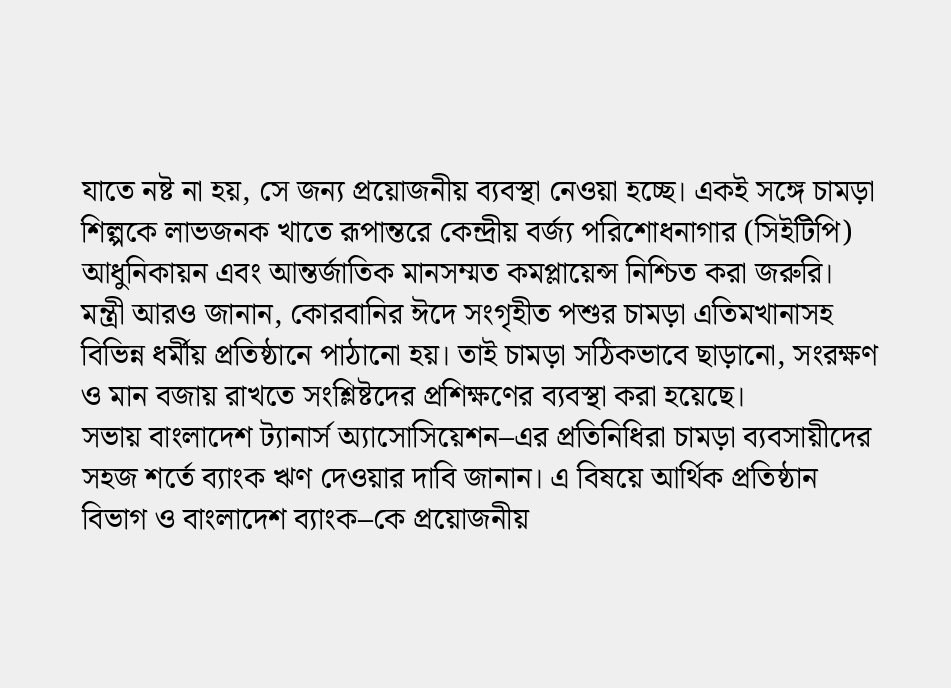যাতে নষ্ট না হয়, সে জন্য প্রয়োজনীয় ব্যবস্থা নেওয়া হচ্ছে। একই সঙ্গে চামড়া শিল্পকে লাভজনক খাতে রূপান্তরে কেন্দ্রীয় বর্জ্য পরিশোধনাগার (সিইটিপি) আধুনিকায়ন এবং আন্তর্জাতিক মানসম্মত কমপ্লায়েন্স নিশ্চিত করা জরুরি।
মন্ত্রী আরও জানান, কোরবানির ঈদে সংগৃহীত পশুর চামড়া এতিমখানাসহ বিভিন্ন ধর্মীয় প্রতিষ্ঠানে পাঠানো হয়। তাই চামড়া সঠিকভাবে ছাড়ানো, সংরক্ষণ ও মান বজায় রাখতে সংশ্লিষ্টদের প্রশিক্ষণের ব্যবস্থা করা হয়েছে।
সভায় বাংলাদেশ ট্যানার্স অ্যাসোসিয়েশন–এর প্রতিনিধিরা চামড়া ব্যবসায়ীদের সহজ শর্তে ব্যাংক ঋণ দেওয়ার দাবি জানান। এ বিষয়ে আর্থিক প্রতিষ্ঠান বিভাগ ও বাংলাদেশ ব্যাংক–কে প্রয়োজনীয়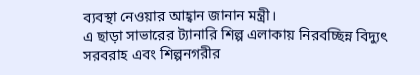ব্যবস্থা নেওয়ার আহ্বান জানান মন্ত্রী।
এ ছাড়া সাভারের ট্যানারি শিল্প এলাকায় নিরবচ্ছিন্ন বিদ্যুৎ সরবরাহ এবং শিল্পনগরীর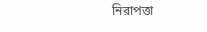নিরাপত্তা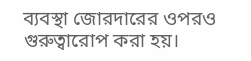ব্যবস্থা জোরদারের ওপরও গুরুত্বারোপ করা হয়।